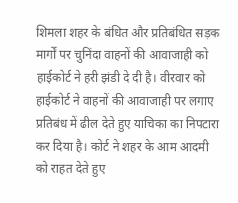शिमला शहर के बंधित और प्रतिबंधित सड़क मार्गों पर चुनिंदा वाहनों की आवाजाही को हाईकोर्ट ने हरी झंडी दे दी है। वीरवार को हाईकोर्ट ने वाहनों की आवाजाही पर लगाए प्रतिबंध में ढील देते हुए याचिका का निपटारा कर दिया है। कोर्ट ने शहर के आम आदमी को राहत देते हुए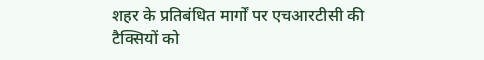शहर के प्रतिबंधित मार्गों पर एचआरटीसी की टैक्सियों को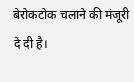बेरोकटोक चलाने की मंजूरी दे दी है।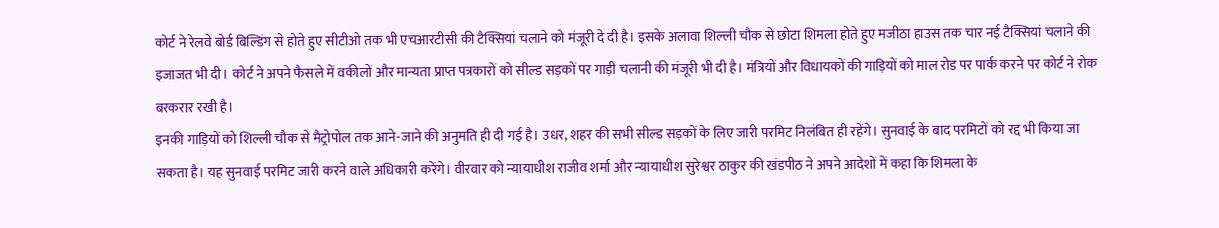कोर्ट ने रेलवे बोर्ड बिल्डिंग से होते हुए सीटीओ तक भी एचआरटीसी की टैक्सियां चलाने को मंजूरी दे दी है। इसके अलावा शिल्ली चौक से छोटा शिमला होते हुए मजीठा हाउस तक चार नई टैक्सियां चलाने की इजाजत भी दी। कोर्ट ने अपने फैसले में वकीलों और मान्यता प्राप्त पत्रकारों को सील्ड सड़कों पर गाड़ी चलानी की मंजूरी भी दी है। मंत्रियों और विधायकों की गाड़ियों को माल रोड पर पार्क करने पर कोर्ट ने रोक बरकरार रखी है।
इनकी गाड़ियों को शिल्ली चौक से मैट्रोपोल तक आने-जाने की अनुमति ही दी गई है। उधर, शहर की सभी सील्ड सड़कों के लिए जारी परमिट निलंबित ही रहेंगे। सुनवाई के बाद परमिटों को रद्द भी किया जा सकता है। यह सुनवाई परमिट जारी करने वाले अधिकारी करेंगे। वीरवार को न्यायाधीश राजीव शर्मा और न्यायाधीश सुरेश्वर ठाकुर की खंडपीठ ने अपने आदेशों में कहा कि शिमला के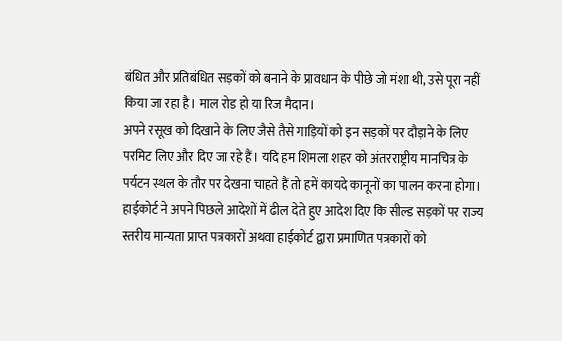बंधित और प्रतिबंधित सड़कों को बनाने के प्रावधान के पीछे जो मंशा थी, उसे पूरा नहीं किया जा रहा है। माल रोड हो या रिज मैदान।
अपने रसूख को दिखाने के लिए जैसे तैसे गाड़ियों को इन सड़कों पर दौड़ाने के लिए परमिट लिए और दिए जा रहे हैं। यदि हम शिमला शहर को अंतरराष्ट्रीय मानचित्र के पर्यटन स्थल के तौर पर देखना चाहते हैं तो हमें कायदे कानूनों का पालन करना होगा। हाईकोर्ट ने अपने पिछले आदेशों में ढील देते हुए आदेश दिए कि सील्ड सड़कों पर राज्य स्तरीय मान्यता प्राप्त पत्रकारों अथवा हाईकोर्ट द्वारा प्रमाणित पत्रकारों को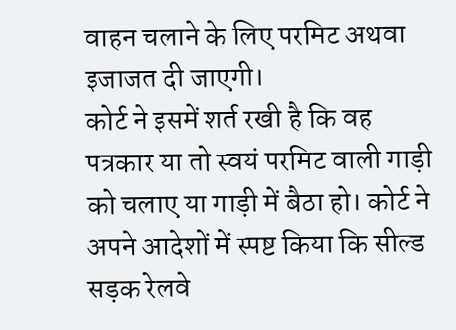वाहन चलाने के लिए परमिट अथवा इजाजत दी जाएगी।
कोर्ट ने इसमें शर्त रखी है कि वह पत्रकार या तो स्वयं परमिट वाली गाड़ी को चलाए या गाड़ी में बैठा हो। कोर्ट ने अपने आदेशों में स्पष्ट किया कि सील्ड सड़क रेलवे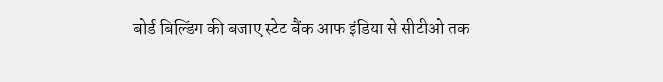बोर्ड बिल्डिंग की बजाए स्टेट बैंक आफ इंडिया से सीटीओ तक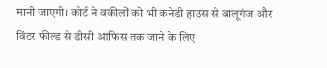मानी जाएगी। कोर्ट ने वकीलों को भी कनेडी हाउस से बालूगंज और विंटर फील्ड से डीसी आफिस तक जाने के लिए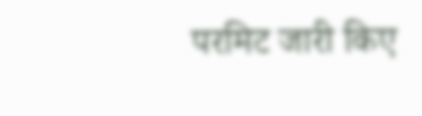परमिट जारी किए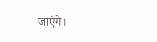जाएंगे।